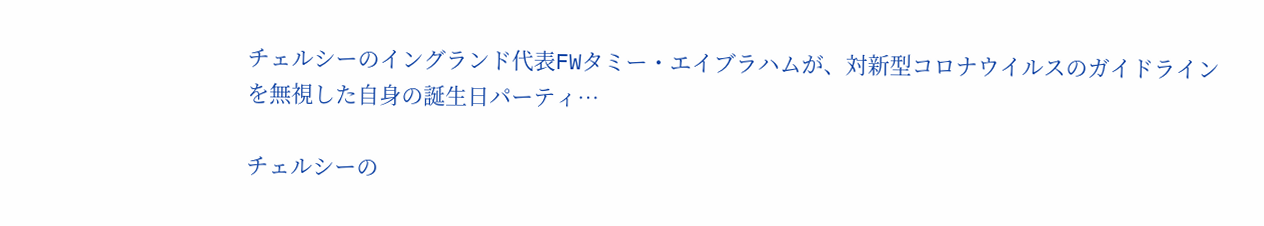チェルシーのイングランド代表FWタミー・エイブラハムが、対新型コロナウイルスのガイドラインを無視した自身の誕生日パーティ…

チェルシーの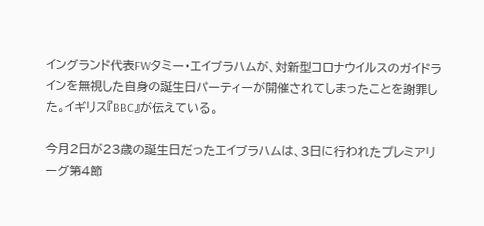イングランド代表FWタミー・エイブラハムが、対新型コロナウイルスのガイドラインを無視した自身の誕生日パーティーが開催されてしまったことを謝罪した。イギリス『BBC』が伝えている。

今月2日が23歳の誕生日だったエイブラハムは、3日に行われたプレミアリーグ第4節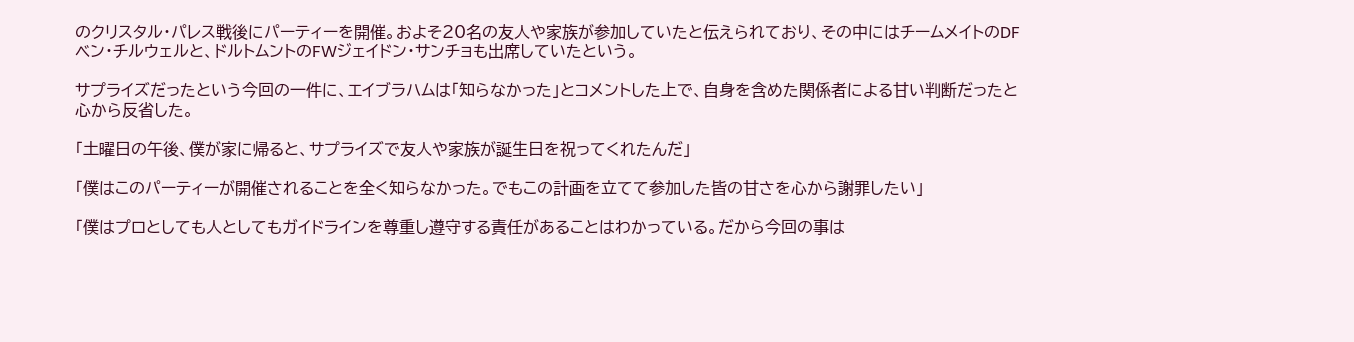のクリスタル・パレス戦後にパーティーを開催。およそ20名の友人や家族が参加していたと伝えられており、その中にはチームメイトのDFベン・チルウェルと、ドルトムントのFWジェイドン・サンチョも出席していたという。

サプライズだったという今回の一件に、エイブラハムは「知らなかった」とコメントした上で、自身を含めた関係者による甘い判断だったと心から反省した。

「土曜日の午後、僕が家に帰ると、サプライズで友人や家族が誕生日を祝ってくれたんだ」

「僕はこのパーティーが開催されることを全く知らなかった。でもこの計画を立てて参加した皆の甘さを心から謝罪したい」

「僕はプロとしても人としてもガイドラインを尊重し遵守する責任があることはわかっている。だから今回の事は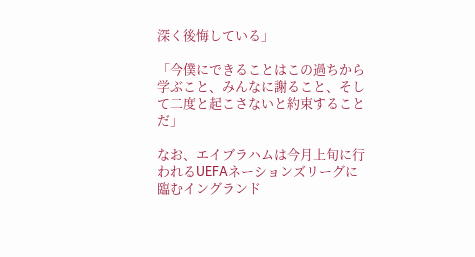深く後悔している」

「今僕にできることはこの過ちから学ぶこと、みんなに謝ること、そして二度と起こさないと約束することだ」

なお、エイブラハムは今月上旬に行われるUEFAネーションズリーグに臨むイングランド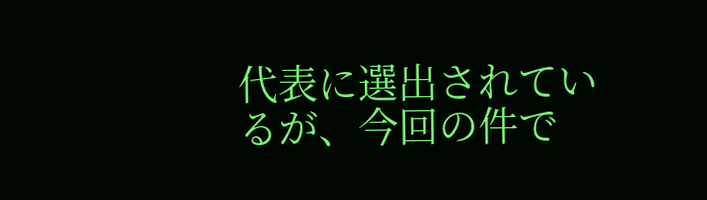代表に選出されているが、今回の件で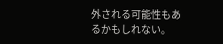外される可能性もあるかもしれない。